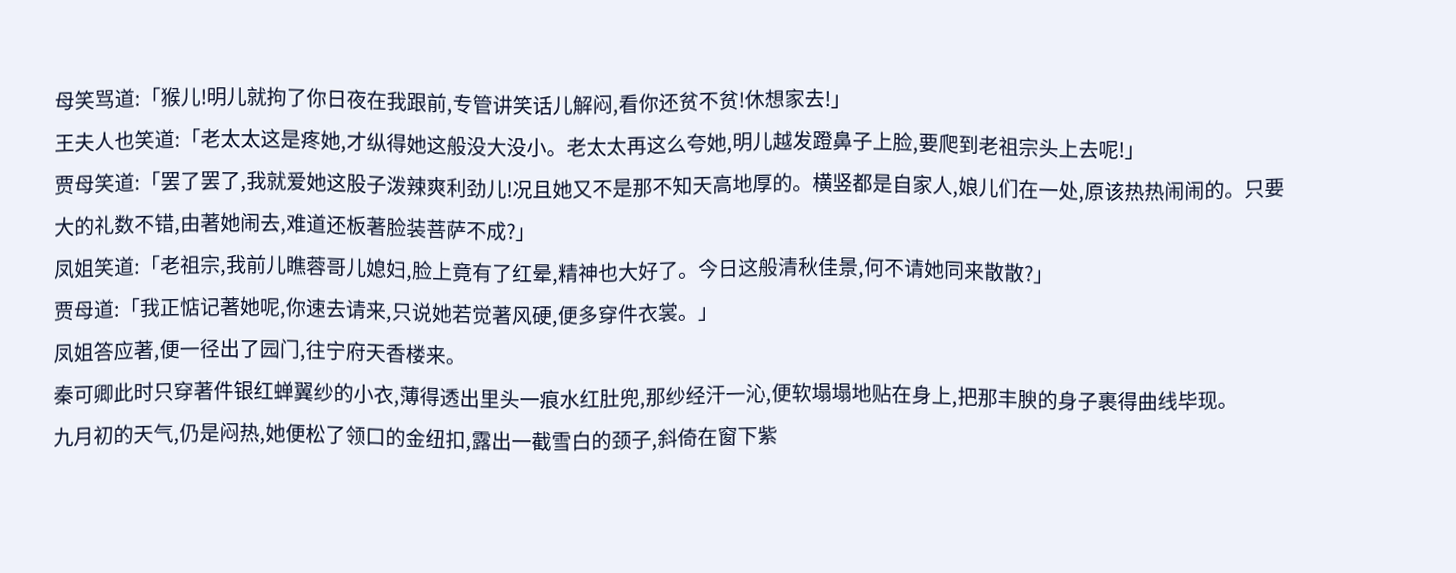母笑骂道:「猴儿!明儿就拘了你日夜在我跟前,专管讲笑话儿解闷,看你还贫不贫!休想家去!」
王夫人也笑道:「老太太这是疼她,才纵得她这般没大没小。老太太再这么夸她,明儿越发蹬鼻子上脸,要爬到老祖宗头上去呢!」
贾母笑道:「罢了罢了,我就爱她这股子泼辣爽利劲儿!况且她又不是那不知天高地厚的。横竖都是自家人,娘儿们在一处,原该热热闹闹的。只要大的礼数不错,由著她闹去,难道还板著脸装菩萨不成?」
凤姐笑道:「老祖宗,我前儿瞧蓉哥儿媳妇,脸上竟有了红晕,精神也大好了。今日这般清秋佳景,何不请她同来散散?」
贾母道:「我正惦记著她呢,你速去请来,只说她若觉著风硬,便多穿件衣裳。」
凤姐答应著,便一径出了园门,往宁府天香楼来。
秦可卿此时只穿著件银红蝉翼纱的小衣,薄得透出里头一痕水红肚兜,那纱经汗一沁,便软塌塌地贴在身上,把那丰腴的身子裹得曲线毕现。
九月初的天气,仍是闷热,她便松了领口的金纽扣,露出一截雪白的颈子,斜倚在窗下紫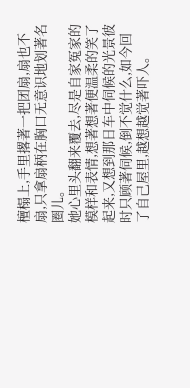檀榻上,手里撂著一把团扇,扇也不扇,只拿扇柄在胸口无意识地划著名圈儿。
她心里头翻来覆去,尽是自家冤家的模样和表情,想著想著便温柔的笑了起来,又想到那日车中伺候的光景彼时只顾著伺候,倒不觉什么,如今回了自己屋里,越想越觉著吓人。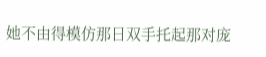她不由得模仿那日双手托起那对庞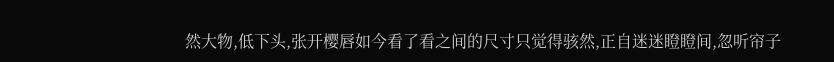然大物,低下头,张开樱唇如今看了看之间的尺寸只觉得骇然,正自迷迷瞪瞪间,忽听帘子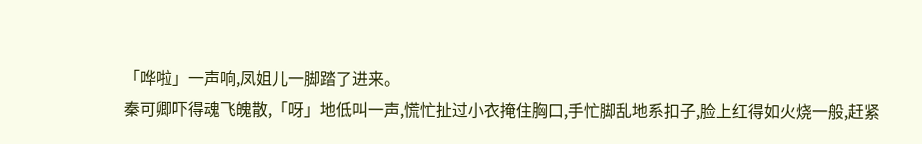「哗啦」一声响,凤姐儿一脚踏了进来。
秦可卿吓得魂飞魄散,「呀」地低叫一声,慌忙扯过小衣掩住胸口,手忙脚乱地系扣子,脸上红得如火烧一般,赶紧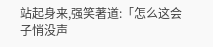站起身来,强笑著道:「怎么这会子悄没声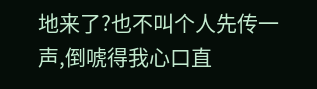地来了?也不叫个人先传一声,倒唬得我心口直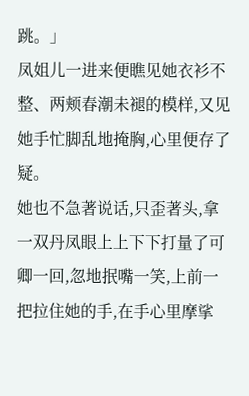跳。」
凤姐儿一进来便瞧见她衣衫不整、两颊春潮未褪的模样,又见她手忙脚乱地掩胸,心里便存了疑。
她也不急著说话,只歪著头,拿一双丹凤眼上上下下打量了可卿一回,忽地抿嘴一笑,上前一把拉住她的手,在手心里摩挲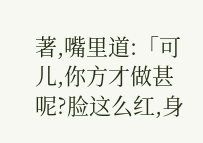著,嘴里道:「可儿,你方才做甚呢?脸这么红,身